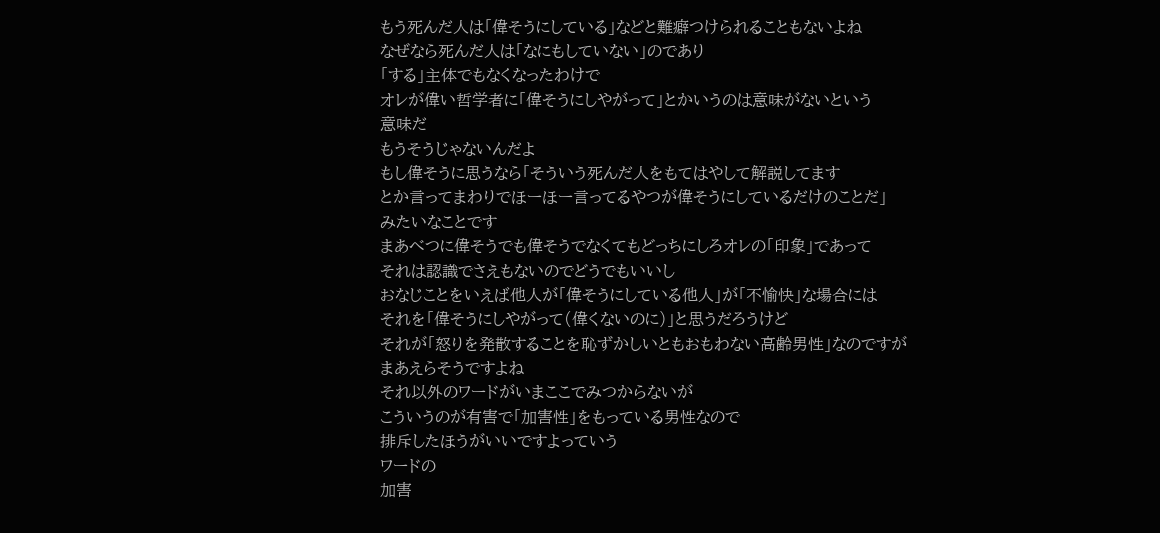もう死んだ人は「偉そうにしている」などと難癖つけられることもないよね
なぜなら死んだ人は「なにもしていない」のであり
「する」主体でもなくなったわけで
オレが偉い哲学者に「偉そうにしやがって」とかいうのは意味がないという
意味だ
もうそうじゃないんだよ
もし偉そうに思うなら「そういう死んだ人をもてはやして解説してます
とか言ってまわりでほーほー言ってるやつが偉そうにしているだけのことだ」
みたいなことです
まあべつに偉そうでも偉そうでなくてもどっちにしろオレの「印象」であって
それは認識でさえもないのでどうでもいいし
おなじことをいえば他人が「偉そうにしている他人」が「不愉快」な場合には
それを「偉そうにしやがって(偉くないのに)」と思うだろうけど
それが「怒りを発散することを恥ずかしいともおもわない高齢男性」なのですが
まあえらそうですよね
それ以外のワードがいまここでみつからないが
こういうのが有害で「加害性」をもっている男性なので
排斥したほうがいいですよっていう
ワードの
加害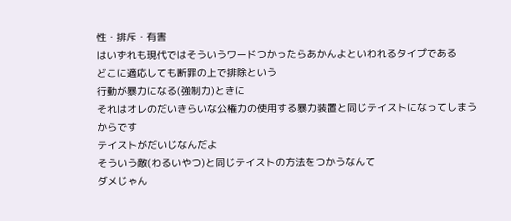性・排斥・有害
はいずれも現代ではそういうワードつかったらあかんよといわれるタイプである
どこに適応しても断罪の上で排除という
行動が暴力になる(強制力)ときに
それはオレのだいきらいな公権力の使用する暴力装置と同じテイストになってしまう
からです
テイストがだいじなんだよ
そういう敵(わるいやつ)と同じテイストの方法をつかうなんて
ダメじゃん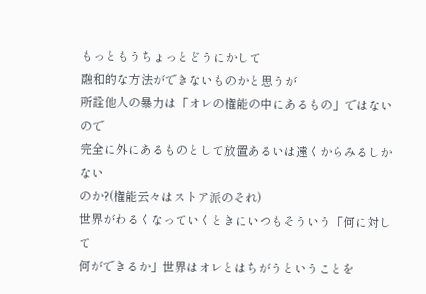もっともうちょっとどうにかして
融和的な方法ができないものかと思うが
所詮他人の暴力は「オレの権能の中にあるもの」ではないので
完全に外にあるものとして放置あるいは遠くからみるしかない
のか?(権能云々はストア派のそれ)
世界がわるくなっていくときにいつもそういう「何に対して
何ができるか」世界はオレとはちがうということを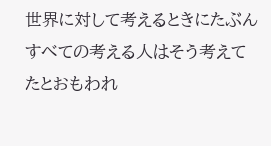世界に対して考えるときにたぶん
すべての考える人はそう考えてたとおもわれ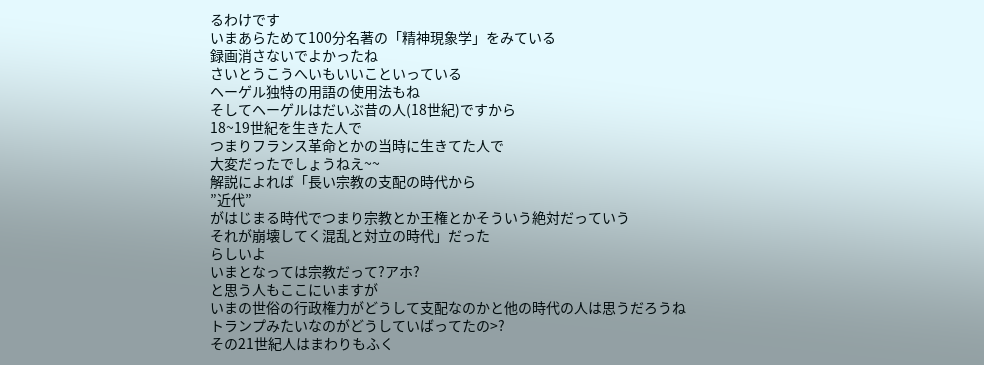るわけです
いまあらためて100分名著の「精神現象学」をみている
録画消さないでよかったね
さいとうこうへいもいいこといっている
ヘーゲル独特の用語の使用法もね
そしてヘーゲルはだいぶ昔の人(18世紀)ですから
18~19世紀を生きた人で
つまりフランス革命とかの当時に生きてた人で
大変だったでしょうねえ~~
解説によれば「長い宗教の支配の時代から
”近代”
がはじまる時代でつまり宗教とか王権とかそういう絶対だっていう
それが崩壊してく混乱と対立の時代」だった
らしいよ
いまとなっては宗教だって?アホ?
と思う人もここにいますが
いまの世俗の行政権力がどうして支配なのかと他の時代の人は思うだろうね
トランプみたいなのがどうしていばってたの>?
その21世紀人はまわりもふく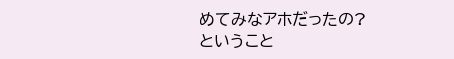めてみなアホだったの?
ということ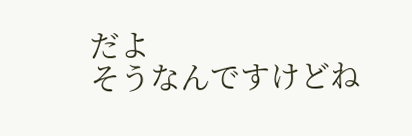だよ
そうなんですけどね